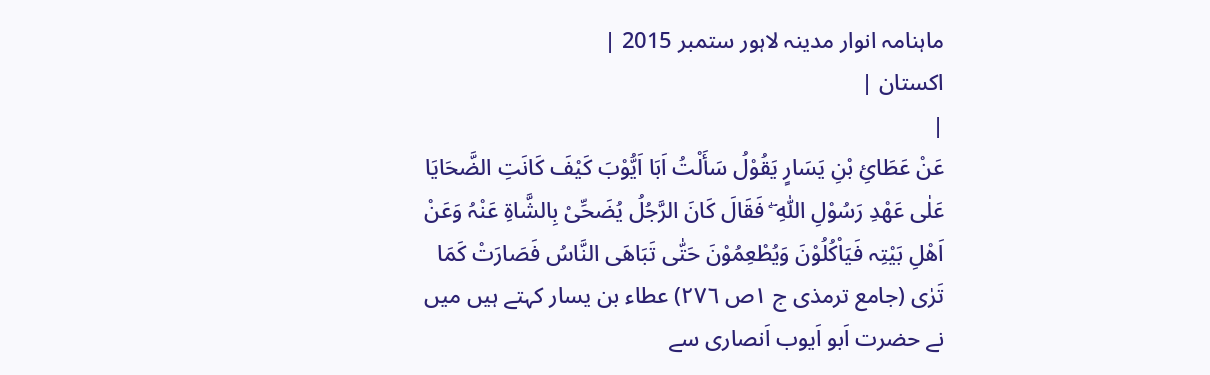ماہنامہ انوار مدینہ لاہور ستمبر 2015 |
اكستان |
|
عَنْ عَطَائِ بْنِ یَسَارٍ یَقُوْلُ سَأَلْتُ اَبَا اَیُّوْبَ کَیْفَ کَانَتِ الضَّحَایَا عَلٰی عَھْدِ رَسُوْلِ اللّٰہِ ۖ فَقَالَ کَانَ الرَّجُلُ یُضَحِّیْ بِالشَّاةِ عَنْہُ وَعَنْ اَھْلِ بَیْتِہ فَیَاْکُلُوْنَ وَیُطْعِمُوْنَ حَتّٰی تَبَاھَی النَّاسُ فَصَارَتْ کَمَا تَرٰی (جامع ترمذی ج ١ص ٢٧٦) عطاء بن یسار کہتے ہیں میں نے حضرت اَبو اَیوب اَنصاری سے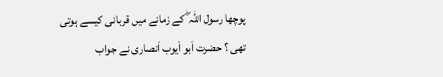پوچھا رسول اللہ ۖ کے زمانے میں قربانی کیسے ہوتی تھی ؟ حضرت اَبو اَیوب اَنصاری نے جواب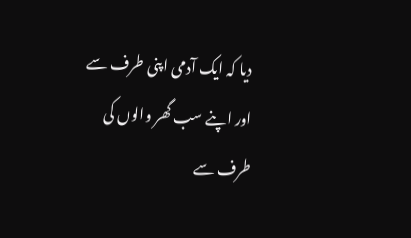دیا کہ ایک آدمی اپنی طرف سے اور اپنے سب گھر والوں کی طرف سے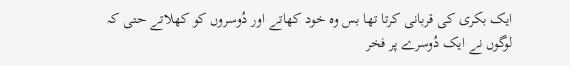ایک بکری کی قربانی کرتا تھا بس وہ خود کھاتے اور دُوسروں کو کھلاتے حتی کہ لوگوں نے ایک دُوسرے پر فخر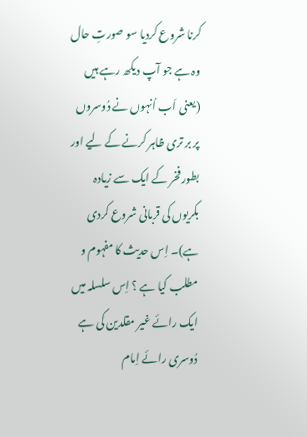کرنا شروع کردیا سو صورتِ حال وہ ہے جو آپ دیکھ رہے ہیں (یعنی اَب اُنہوں نے دُوسروں پر بر تری ظاہر کرنے کے لیے اور بطور فخر کے ایک سے زیادہ بکریوں کی قربانی شروع کردی ہے)۔ اِس حدیث کا مفہوم و مطلب کیا ہے ؟ اِس سلسلہ میں ایک رائے غیر مقلدین کی ہے دُوسری رائے اِمام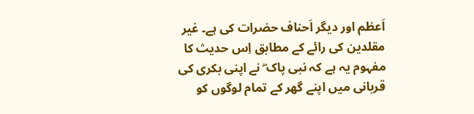اَعظم اور دیگر اَحناف حضرات کی ہے۔ غیر مقلدین کی رائے کے مطابق اِس حدیث کا مفہوم یہ ہے کہ نبی پاک ۖ نے اپنی بکری کی قربانی میں اپنے گھر کے تمام لوگوں کو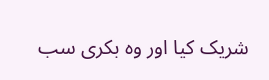شریک کیا اور وہ بکری سب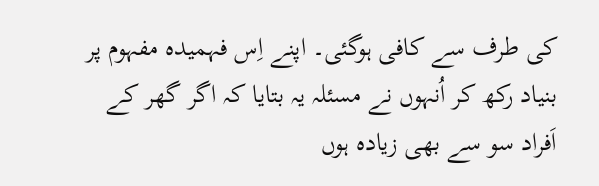کی طرف سے کافی ہوگئی۔ اپنے اِس فہمیدہ مفہوم پر بنیاد رکھ کر اُنہوں نے مسئلہ یہ بتایا کہ اگر گھر کے اَفراد سو سے بھی زیادہ ہوں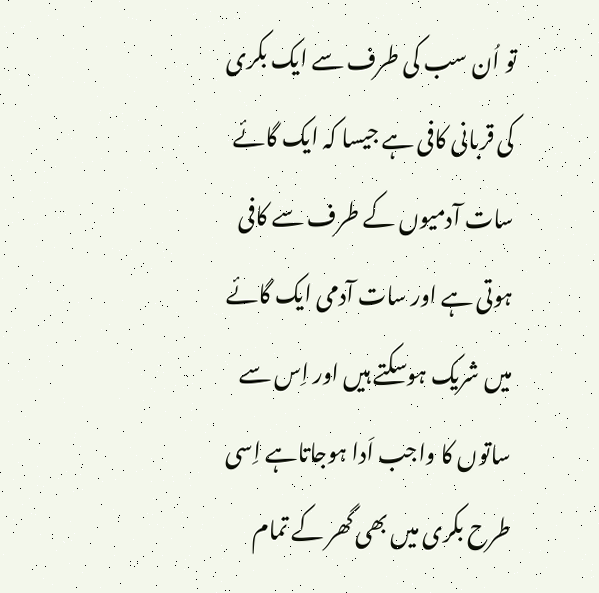تو اُن سب کی طرف سے ایک بکری کی قربانی کافی ہے جیسا کہ ایک گائے سات آدمیوں کے طرف سے کافی ہوتی ہے اور سات آدمی ایک گائے میں شریک ہوسکتے ہیں اور اِس سے ساتوں کا واجب اَدا ہوجاتاہے اِسی طرح بکری میں بھی گھر کے تمام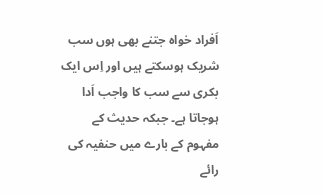اَفراد خواہ جتنے بھی ہوں سب شریک ہوسکتے ہیں اور اِس ایک بکری سے سب کا واجب اَدا ہوجاتا ہے۔ جبکہ حدیث کے مفہوم کے بارے میں حنفیہ کی رائے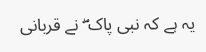یہ ہے کہ نبی پاک ۖ نے قربانی